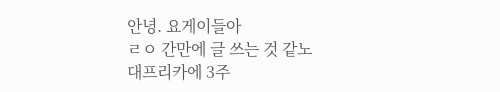안녕. 요게이들아
ㄹㅇ 간만에 글 쓰는 것 같노
대프리카에 3주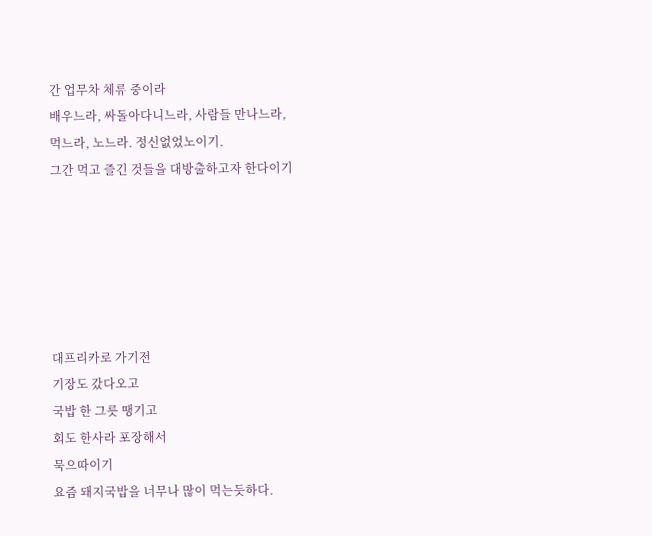간 업무차 체류 중이라
배우느라, 싸돌아다니느라, 사람들 만나느라,
먹느라, 노느라. 정신없었노이기.
그간 먹고 즐긴 것들을 대방출하고자 한다이기






대프리카로 가기전
기장도 갔다오고
국밥 한 그릇 땡기고
회도 한사라 포장해서
묵으따이기
요즘 돼지국밥을 너무나 많이 먹는듯하다.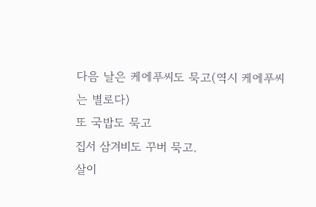다음 날은 케에푸씨도 묵고(역시 케에푸씨는 별로다)
또 국밥도 묵고
집서 삼겨비도 꾸버 묵고.
살이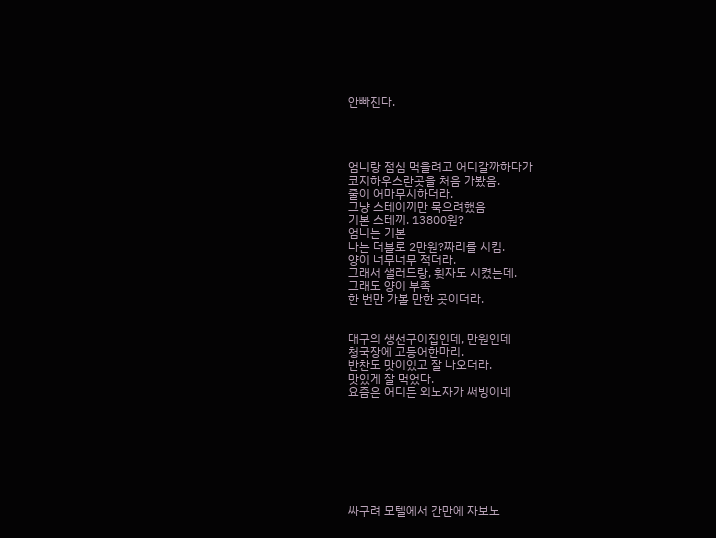안빠진다.




엄니랑 점심 먹을려고 어디갈까하다가
코지하우스란곳을 처음 가봤음.
줄이 어마무시하더라.
그냥 스테이끼만 묵으려했음
기본 스테끼. 13800원?
엄니는 기본
나는 더블로 2만원?짜리를 시킴.
양이 너무너무 적더라.
그래서 샐러드랑, 휫자도 시켰는데.
그래도 양이 부족
한 번만 가볼 만한 곳이더라.


대구의 생선구이집인데, 만원인데
청국장에 고등어한마리.
반찬도 맛이있고 잘 나오더라.
맛있게 잘 먹었다.
요즘은 어디든 외노자가 써빙이네








싸구려 모텔에서 간만에 자보노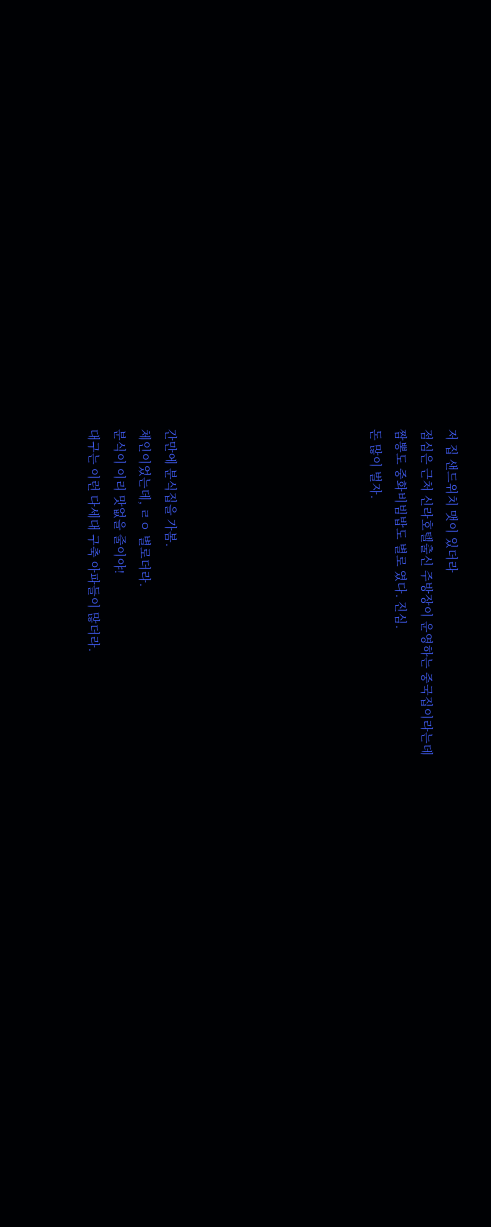저 집 샌드위치 맷이 있더라
점심은 근처 신라호텔출신 주방장이 운영하는 중국집이라는데
짬뽕도 중화비빔밥도 별로 였다. 진심.
돈 많이 벌자.







간만에 분식집을 가봄.
체인이었는데, ㄹㅇ 별로더라.
분식이 이리 맛없을 줄이야!
대구는 이런 다세대 구축 아파들이 많더라.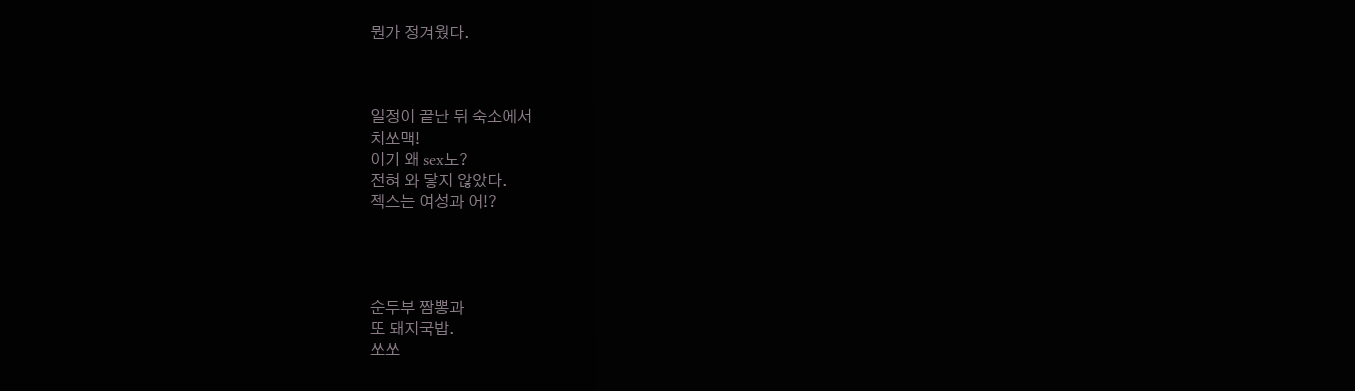뭔가 정겨웠다.



일정이 끝난 뒤 숙소에서
치쏘맥!
이기 왜 sex노?
전혀 와 닿지 않았다.
젝스는 여성과 어!?




순두부 짬뽕과
또 돼지국밥.
쏘쏘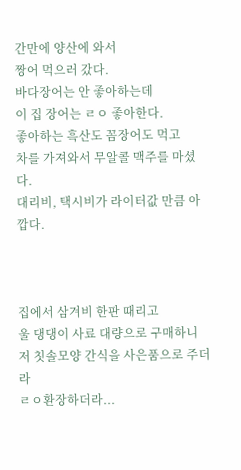간만에 양산에 와서
짱어 먹으러 갔다.
바다장어는 안 좋아하는데
이 집 장어는 ㄹㅇ 좋아한다.
좋아하는 흑산도 꼼장어도 먹고
차를 가져와서 무알콜 맥주를 마셨다.
대리비, 택시비가 라이터값 만큼 아깝다.



집에서 삼겨비 한판 때리고
울 댕댕이 사료 대량으로 구매하니
저 칫솔모양 간식을 사은품으로 주더라
ㄹㅇ환장하더라...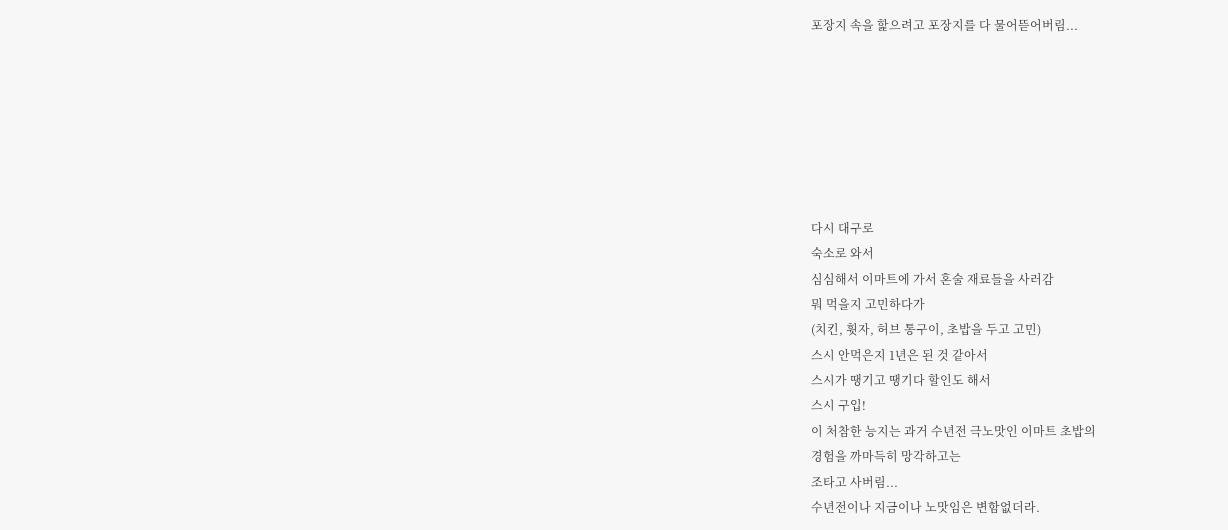포장지 속을 핥으려고 포장지를 다 물어뜯어버림...







다시 대구로
숙소로 와서
심심해서 이마트에 가서 혼술 재료들을 사러감
뭐 먹을지 고민하다가
(치킨, 휫자, 허브 통구이, 초밥을 두고 고민)
스시 안먹은지 1년은 된 것 같아서
스시가 땡기고 땡기다 할인도 해서
스시 구입!
이 처참한 능지는 과거 수년전 극노맛인 이마트 초밥의
경험을 까마득히 망각하고는
조타고 사버림...
수년전이나 지금이나 노맛임은 변함없더라.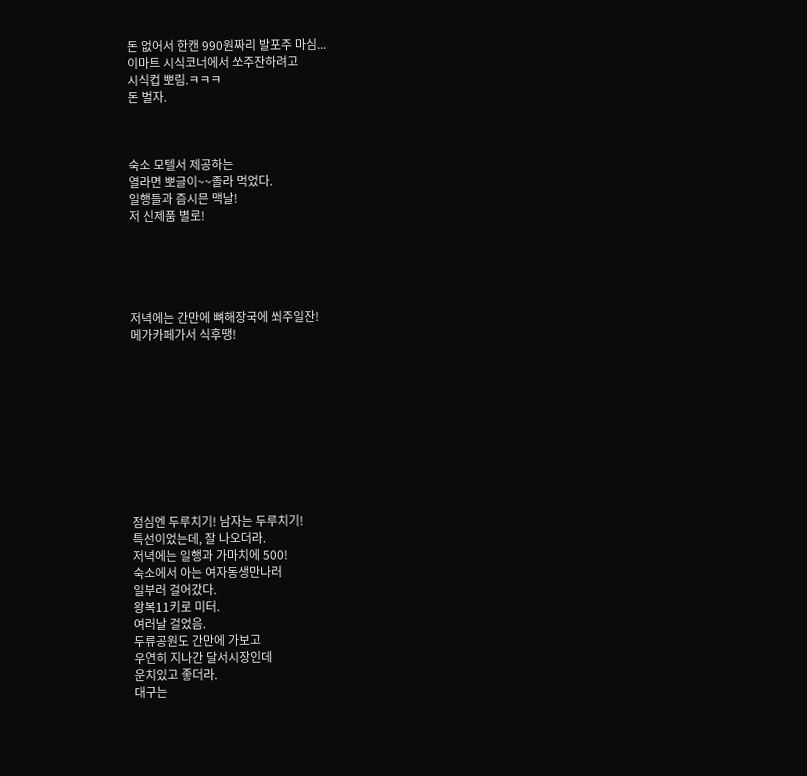돈 없어서 한캔 990원짜리 발포주 마심...
이마트 시식코너에서 쏘주잔하려고
시식컵 뽀림.ㅋㅋㅋ
돈 벌자.



숙소 모텔서 제공하는
열라면 뽀글이~~졸라 먹었다.
일행들과 즘시믄 맥날!
저 신제품 별로!





저녁에는 간만에 뼈해장국에 쐬주일잔!
메가카페가서 식후땡!










점심엔 두루치기! 남자는 두루치기!
특선이었는데, 잘 나오더라.
저녁에는 일행과 가마치에 500!
숙소에서 아는 여자동생만나러
일부러 걸어갔다.
왕복11키로 미터.
여러날 걸었음.
두류공원도 간만에 가보고
우연히 지나간 달서시장인데
운치있고 좋더라.
대구는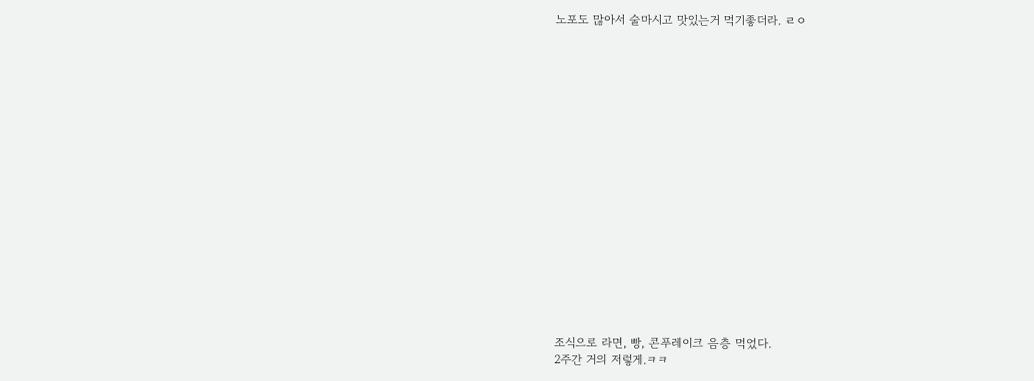노포도 많아서 술마시고 맛있는거 먹기좋더라. ㄹㅇ



















조식으로 라면, 빵, 콘푸레이크 음층 먹었다.
2주간 거의 저렇게.ㅋㅋ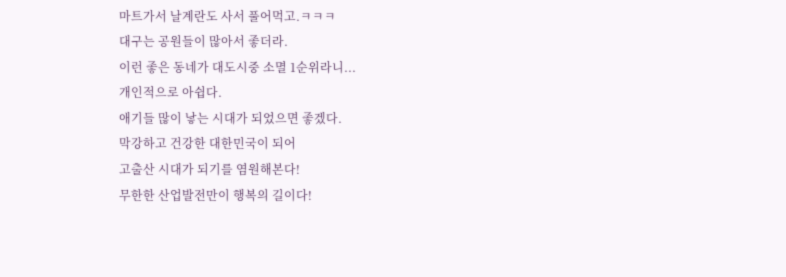마트가서 날계란도 사서 풀어먹고.ㅋㅋㅋ
대구는 공원들이 많아서 좋더라.
이런 좋은 동네가 대도시중 소멸 1순위라니...
개인적으로 아쉽다.
애기들 많이 낳는 시대가 되었으면 좋겠다.
막강하고 건강한 대한민국이 되어
고출산 시대가 되기를 염원해본다!
무한한 산업발전만이 행복의 길이다!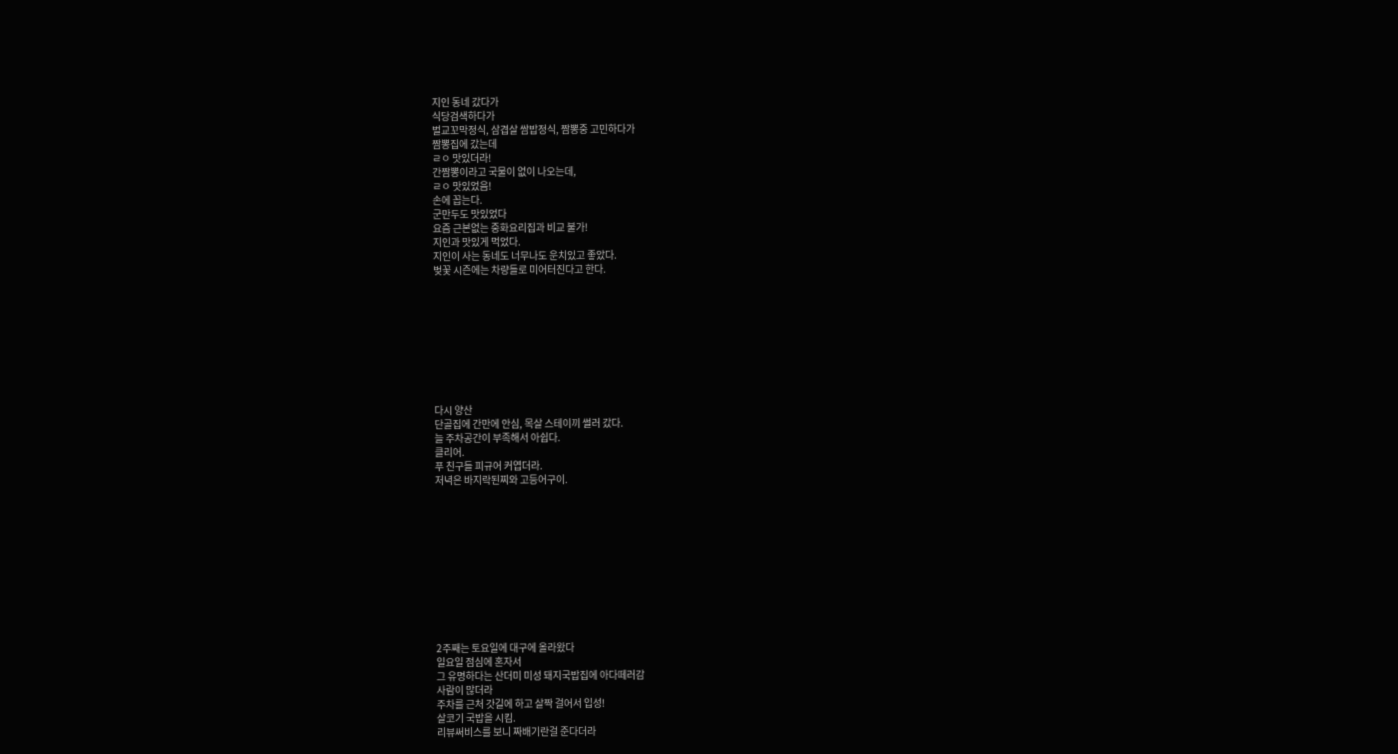지인 동네 갔다가
식당검색하다가
벌교꼬막정식, 삼겹살 쌈밥정식, 짬뽕중 고민하다가
짬뽕집에 갔는데
ㄹㅇ 맛있더라!
간짬뽕이라고 국물이 없이 나오는데,
ㄹㅇ 맛있었음!
손에 꼽는다.
군만두도 맛있었다
요즘 근본없는 중화요리집과 비교 불가!
지인과 맛있게 먹었다.
지인이 사는 동네도 너무나도 운치있고 좋았다.
벚꽃 시즌에는 차량들로 미어터진다고 한다.









다시 양산
단골집에 간만에 안심, 목살 스테이끼 썰러 갔다.
늘 주차공간이 부족해서 아쉽다.
클리어.
푸 친구들 피규어 커엽더라.
저녁은 바지락된찌와 고등어구이.











2주째는 토요일에 대구에 올라왔다
일요일 점심에 혼자서
그 유명하다는 산더미 미성 돼지국밥집에 아다떼러감
사람이 많더라
주차를 근처 갓길에 하고 살짝 걸어서 입성!
살코기 국밥을 시킴.
리뷰써비스를 보니 짜배기란걸 준다더라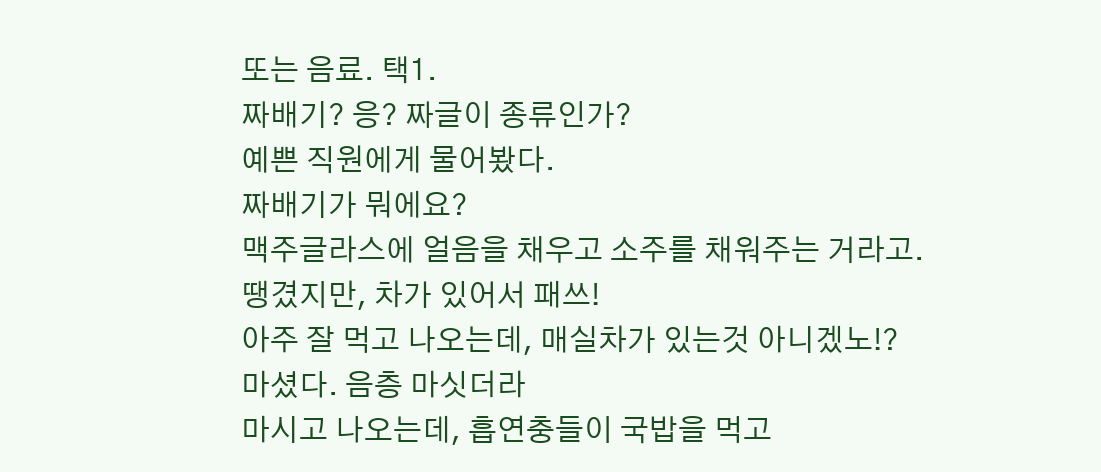또는 음료. 택1.
짜배기? 응? 짜글이 종류인가?
예쁜 직원에게 물어봤다.
짜배기가 뭐에요?
맥주글라스에 얼음을 채우고 소주를 채워주는 거라고.
땡겼지만, 차가 있어서 패쓰!
아주 잘 먹고 나오는데, 매실차가 있는것 아니겠노!?
마셨다. 음층 마싯더라
마시고 나오는데, 흡연충들이 국밥을 먹고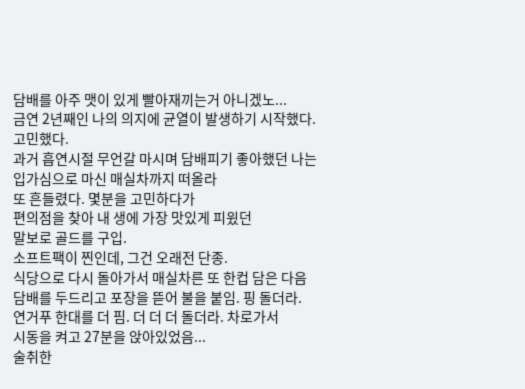담배를 아주 맷이 있게 빨아재끼는거 아니겠노...
금연 2년째인 나의 의지에 균열이 발생하기 시작했다.
고민했다.
과거 흡연시절 무언갈 마시며 담배피기 좋아했던 나는
입가심으로 마신 매실차까지 떠올라
또 흔들렸다. 몇분을 고민하다가
편의점을 찾아 내 생에 가장 맛있게 피윘던
말보로 골드를 구입.
소프트팩이 찐인데, 그건 오래전 단종.
식당으로 다시 돌아가서 매실차른 또 한컵 담은 다음
담배를 두드리고 포장을 뜯어 불을 붙임. 핑 돌더라.
연거푸 한대를 더 핌. 더 더 더 돌더라. 차로가서
시동을 켜고 27분을 앉아있었음...
술취한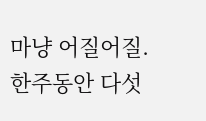마냥 어질어질.
한주동안 다섯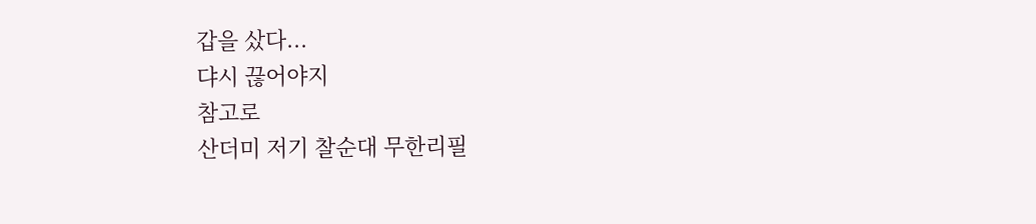갑을 샀다...
댜시 끊어야지
참고로
산더미 저기 찰순대 무한리필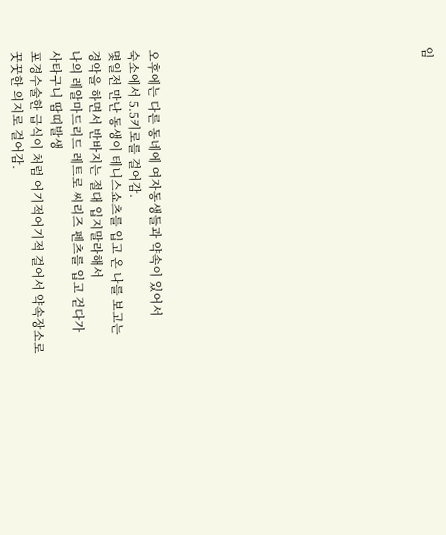임













오후에는 다른 동네에 여자동생들과 약속이 있어서
숙소에서 5.5키로를 걸어감.
몇일전 만난 동생이 테니스쇼츠를 입고 온 나를 보고는
경악을 하면서 반바지는 절대 입지말라해서
나의 레알마드리드 레트로 씨리즈 펜츠를 입고 걷다가
사타구니 땀띠발생
포경수술한 급식이 처럼 어기적어기적 걸어서 약속장소로
꿋꿋한 의지로 걸어감.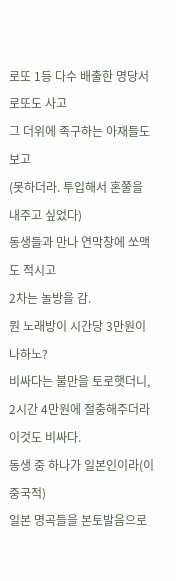로또 1등 다수 배출한 명당서 로또도 사고
그 더위에 족구하는 아재들도 보고
(못하더라. 투입해서 혼쭐을 내주고 싶었다)
동생들과 만나 연막창에 쏘맥도 적시고
2차는 놀방을 감.
뭔 노래방이 시간당 3만원이나하노?
비싸다는 불만을 토로햇더니,
2시간 4만원에 절충해주더라
이것도 비싸다.
동생 중 하나가 일본인이라(이중국적)
일본 명곡들을 본토발음으로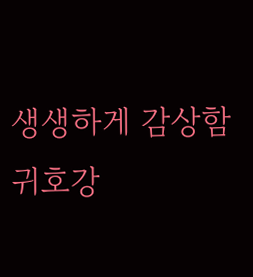생생하게 감상함
귀호강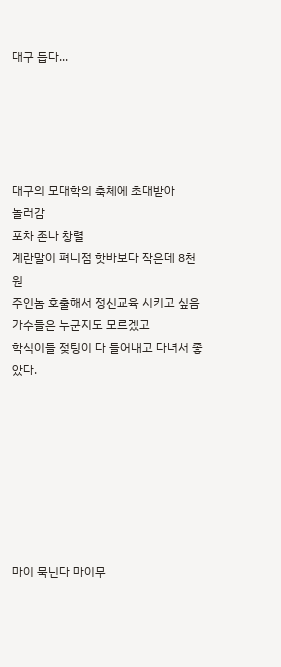대구 듭다...





대구의 모대학의 축체에 초대받아
놀러감
포차 존나 창렬
계란말이 펴니점 핫바보다 작은데 8천원
주인놈 호출해서 정신교육 시키고 싶음
가수들은 누군지도 모르겠고
학식이들 젖팅이 다 들어내고 다녀서 좋았다.








마이 묵닌다 마이무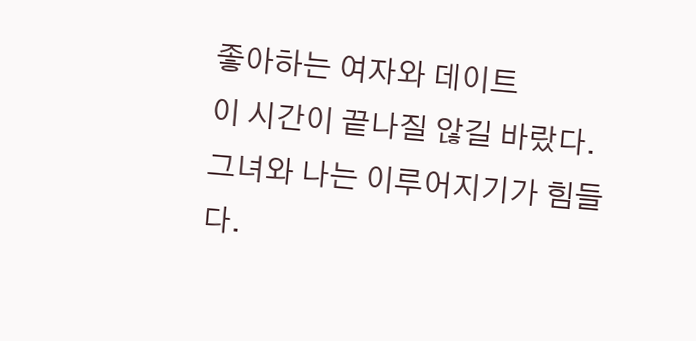좋아하는 여자와 데이트
이 시간이 끝나질 않길 바랐다.
그녀와 나는 이루어지기가 힘들다.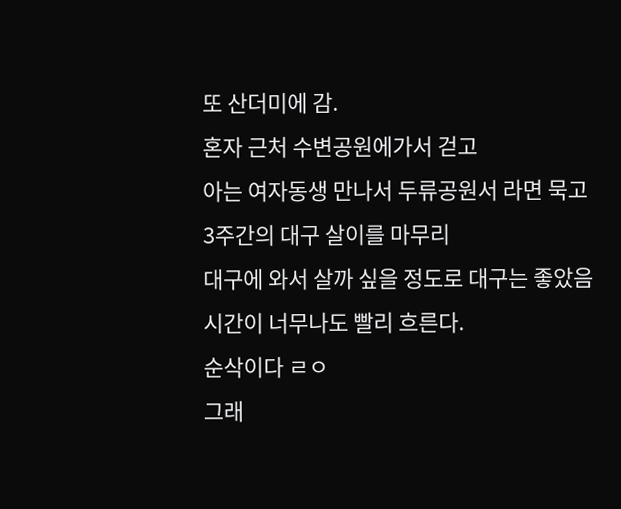또 산더미에 감.
혼자 근처 수변공원에가서 걷고
아는 여자동생 만나서 두류공원서 라면 묵고
3주간의 대구 살이를 마무리
대구에 와서 살까 싶을 정도로 대구는 좋았음
시간이 너무나도 빨리 흐른다.
순삭이다 ㄹㅇ
그래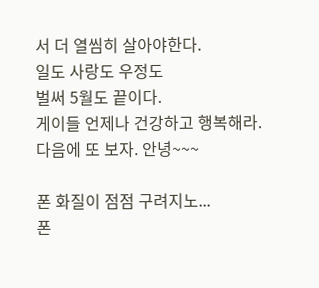서 더 열씸히 살아야한다.
일도 사랑도 우정도
벌써 5월도 끝이다.
게이들 언제나 건강하고 행복해라.
다음에 또 보자. 안녕~~~

폰 화질이 점점 구려지노...
폰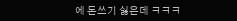에 돈쓰기 싫은데 ㅋㅋㅋ